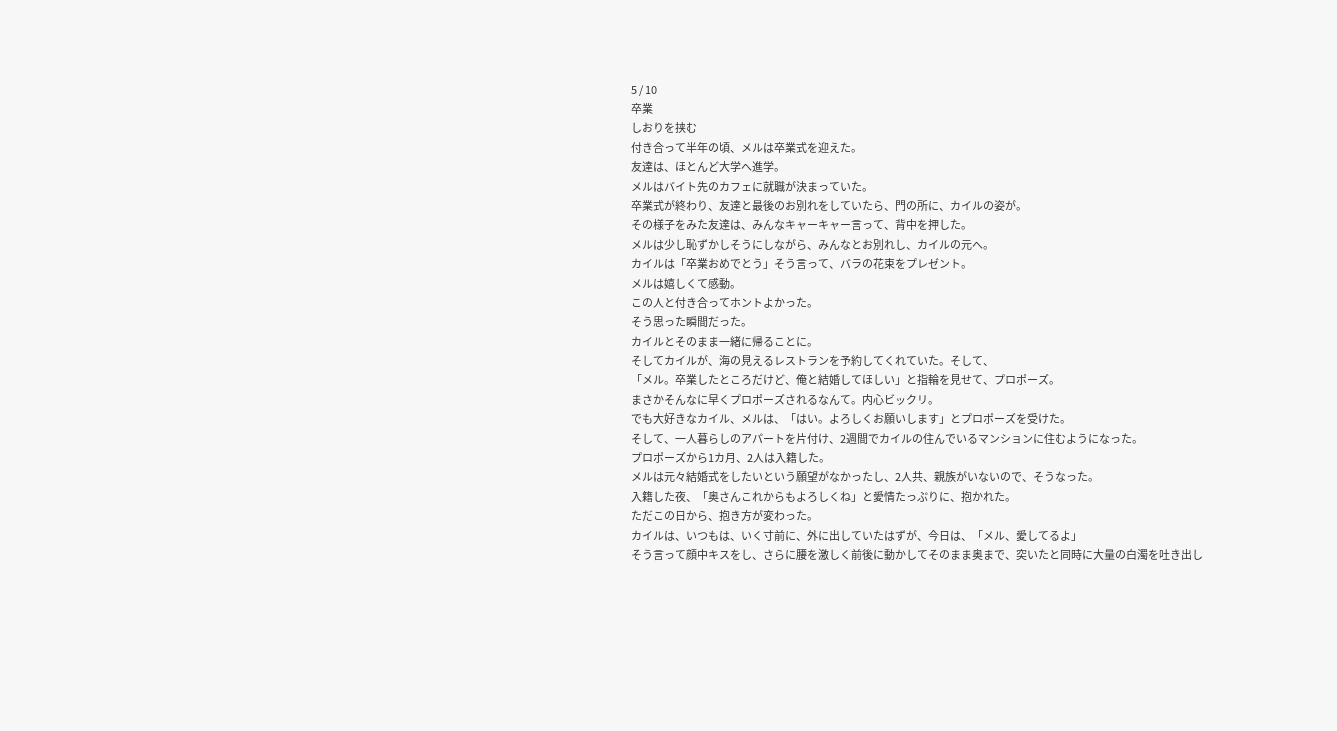5 / 10
卒業
しおりを挟む
付き合って半年の頃、メルは卒業式を迎えた。
友達は、ほとんど大学へ進学。
メルはバイト先のカフェに就職が決まっていた。
卒業式が終わり、友達と最後のお別れをしていたら、門の所に、カイルの姿が。
その様子をみた友達は、みんなキャーキャー言って、背中を押した。
メルは少し恥ずかしそうにしながら、みんなとお別れし、カイルの元へ。
カイルは「卒業おめでとう」そう言って、バラの花束をプレゼント。
メルは嬉しくて感動。
この人と付き合ってホントよかった。
そう思った瞬間だった。
カイルとそのまま一緒に帰ることに。
そしてカイルが、海の見えるレストランを予約してくれていた。そして、
「メル。卒業したところだけど、俺と結婚してほしい」と指輪を見せて、プロポーズ。
まさかそんなに早くプロポーズされるなんて。内心ビックリ。
でも大好きなカイル、メルは、「はい。よろしくお願いします」とプロポーズを受けた。
そして、一人暮らしのアパートを片付け、2週間でカイルの住んでいるマンションに住むようになった。
プロポーズから1カ月、2人は入籍した。
メルは元々結婚式をしたいという願望がなかったし、2人共、親族がいないので、そうなった。
入籍した夜、「奥さんこれからもよろしくね」と愛情たっぷりに、抱かれた。
ただこの日から、抱き方が変わった。
カイルは、いつもは、いく寸前に、外に出していたはずが、今日は、「メル、愛してるよ」
そう言って顔中キスをし、さらに腰を激しく前後に動かしてそのまま奥まで、突いたと同時に大量の白濁を吐き出し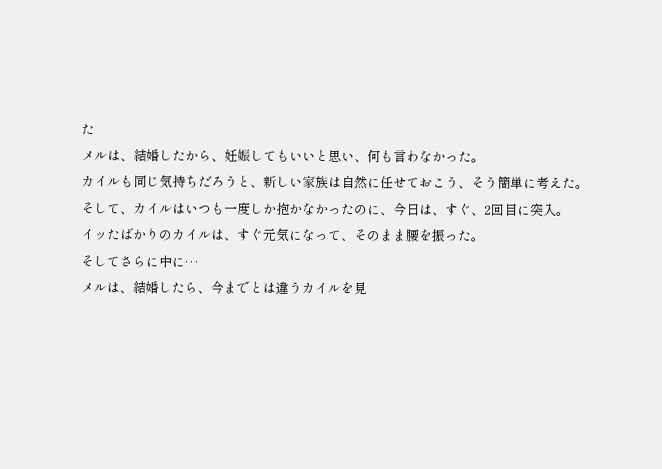た
メルは、結婚したから、妊娠してもいいと思い、何も言わなかった。
カイルも同じ気持ちだろうと、新しい家族は自然に任せておこう、そう簡単に考えた。
そして、カイルはいつも一度しか抱かなかったのに、今日は、すぐ、2回目に突入。
イッたばかりのカイルは、すぐ元気になって、そのまま腰を振った。
そしてさらに中に…
メルは、結婚したら、今までとは違うカイルを見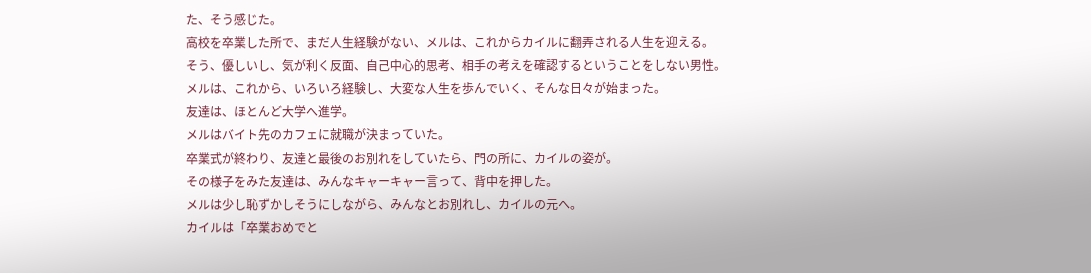た、そう感じた。
高校を卒業した所で、まだ人生経験がない、メルは、これからカイルに翻弄される人生を迎える。
そう、優しいし、気が利く反面、自己中心的思考、相手の考えを確認するということをしない男性。
メルは、これから、いろいろ経験し、大変な人生を歩んでいく、そんな日々が始まった。
友達は、ほとんど大学へ進学。
メルはバイト先のカフェに就職が決まっていた。
卒業式が終わり、友達と最後のお別れをしていたら、門の所に、カイルの姿が。
その様子をみた友達は、みんなキャーキャー言って、背中を押した。
メルは少し恥ずかしそうにしながら、みんなとお別れし、カイルの元へ。
カイルは「卒業おめでと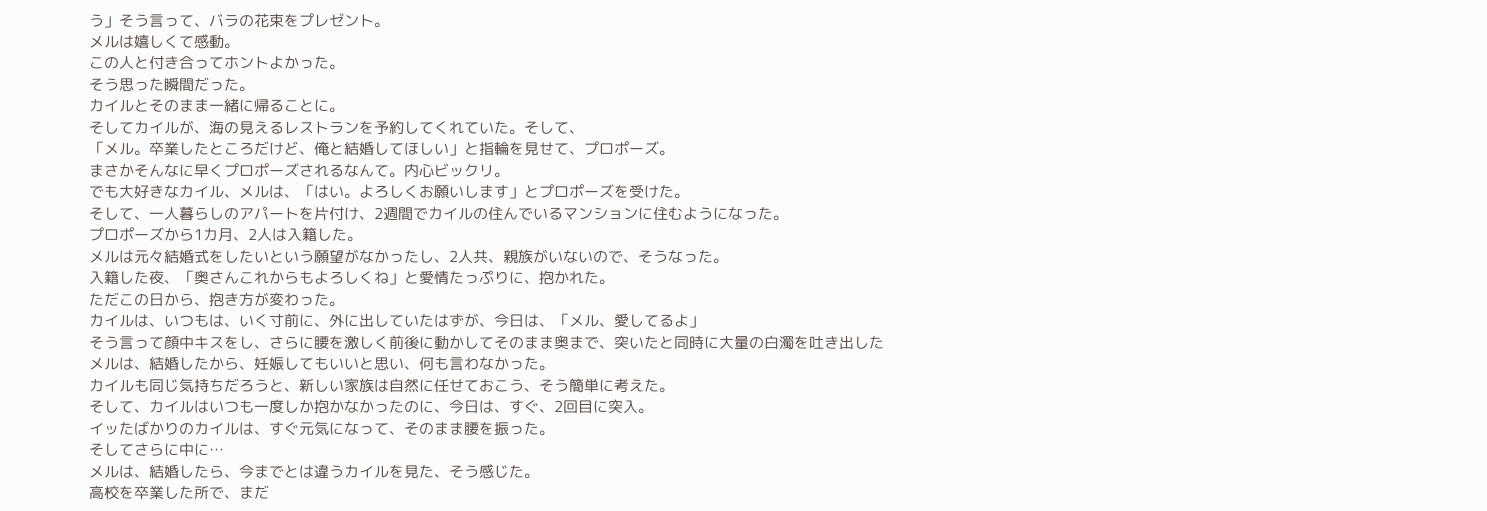う」そう言って、バラの花束をプレゼント。
メルは嬉しくて感動。
この人と付き合ってホントよかった。
そう思った瞬間だった。
カイルとそのまま一緒に帰ることに。
そしてカイルが、海の見えるレストランを予約してくれていた。そして、
「メル。卒業したところだけど、俺と結婚してほしい」と指輪を見せて、プロポーズ。
まさかそんなに早くプロポーズされるなんて。内心ビックリ。
でも大好きなカイル、メルは、「はい。よろしくお願いします」とプロポーズを受けた。
そして、一人暮らしのアパートを片付け、2週間でカイルの住んでいるマンションに住むようになった。
プロポーズから1カ月、2人は入籍した。
メルは元々結婚式をしたいという願望がなかったし、2人共、親族がいないので、そうなった。
入籍した夜、「奥さんこれからもよろしくね」と愛情たっぷりに、抱かれた。
ただこの日から、抱き方が変わった。
カイルは、いつもは、いく寸前に、外に出していたはずが、今日は、「メル、愛してるよ」
そう言って顔中キスをし、さらに腰を激しく前後に動かしてそのまま奥まで、突いたと同時に大量の白濁を吐き出した
メルは、結婚したから、妊娠してもいいと思い、何も言わなかった。
カイルも同じ気持ちだろうと、新しい家族は自然に任せておこう、そう簡単に考えた。
そして、カイルはいつも一度しか抱かなかったのに、今日は、すぐ、2回目に突入。
イッたばかりのカイルは、すぐ元気になって、そのまま腰を振った。
そしてさらに中に…
メルは、結婚したら、今までとは違うカイルを見た、そう感じた。
高校を卒業した所で、まだ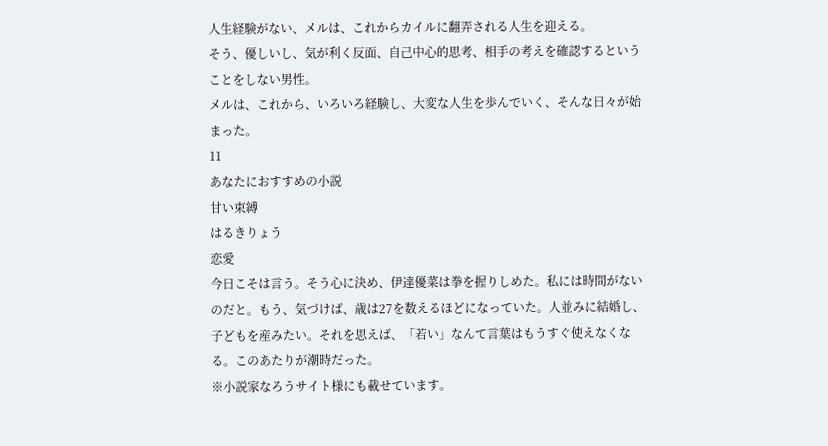人生経験がない、メルは、これからカイルに翻弄される人生を迎える。
そう、優しいし、気が利く反面、自己中心的思考、相手の考えを確認するということをしない男性。
メルは、これから、いろいろ経験し、大変な人生を歩んでいく、そんな日々が始まった。
11
あなたにおすすめの小説
甘い束縛
はるきりょう
恋愛
今日こそは言う。そう心に決め、伊達優菜は拳を握りしめた。私には時間がないのだと。もう、気づけば、歳は27を数えるほどになっていた。人並みに結婚し、子どもを産みたい。それを思えば、「若い」なんて言葉はもうすぐ使えなくなる。このあたりが潮時だった。
※小説家なろうサイト様にも載せています。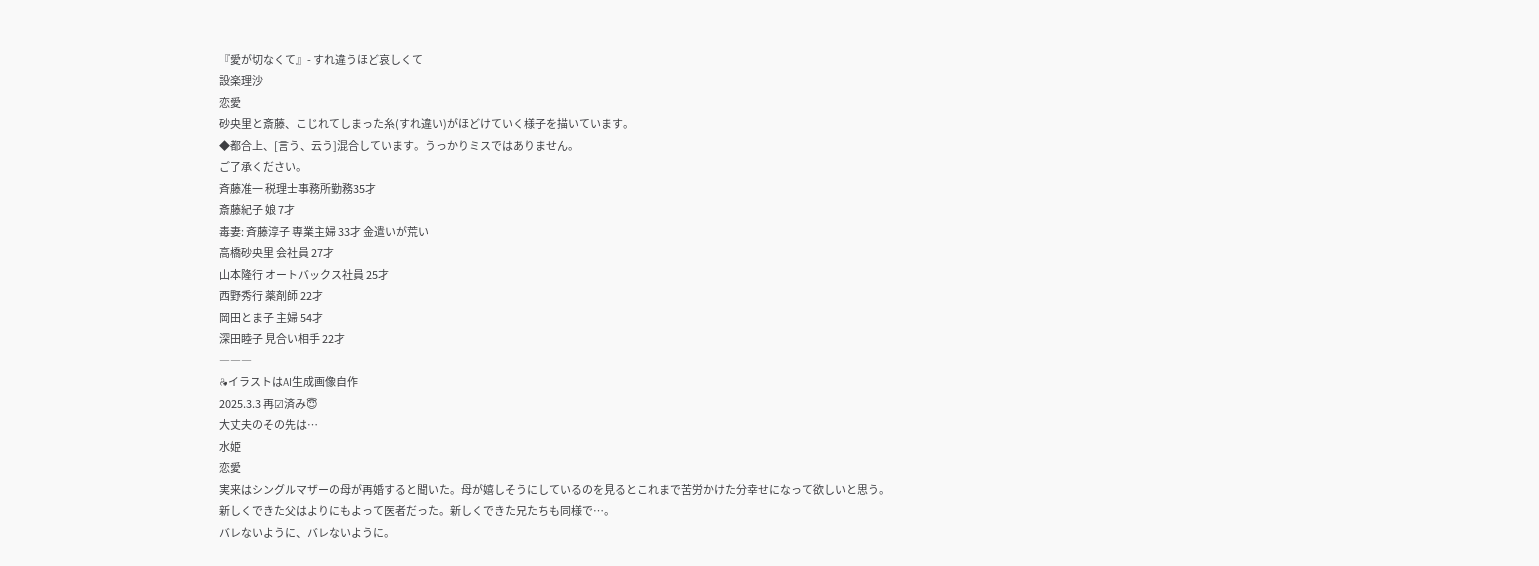『愛が切なくて』- すれ違うほど哀しくて
設楽理沙
恋愛
砂央里と斎藤、こじれてしまった糸(すれ違い)がほどけていく様子を描いています。
◆都合上、[言う、云う]混合しています。うっかりミスではありません。
ご了承ください。
斉藤准一 税理士事務所勤務35才
斎藤紀子 娘 7才
毒妻: 斉藤淳子 専業主婦 33才 金遣いが荒い
高橋砂央里 会社員 27才
山本隆行 オートバックス社員 25才
西野秀行 薬剤師 22才
岡田とま子 主婦 54才
深田睦子 見合い相手 22才
―――
❧イラストはAI生成画像自作
2025.3.3 再☑済み😇
大丈夫のその先は…
水姫
恋愛
実来はシングルマザーの母が再婚すると聞いた。母が嬉しそうにしているのを見るとこれまで苦労かけた分幸せになって欲しいと思う。
新しくできた父はよりにもよって医者だった。新しくできた兄たちも同様で…。
バレないように、バレないように。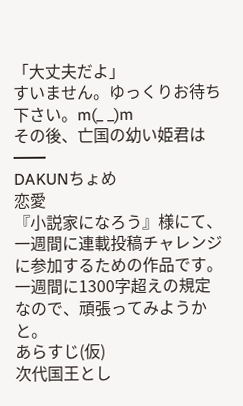「大丈夫だよ」
すいません。ゆっくりお待ち下さい。m(_ _)m
その後、亡国の幼い姫君は━━
DAKUNちょめ
恋愛
『小説家になろう』様にて、一週間に連載投稿チャレンジに参加するための作品です。
一週間に1300字超えの規定なので、頑張ってみようかと。
あらすじ(仮)
次代国王とし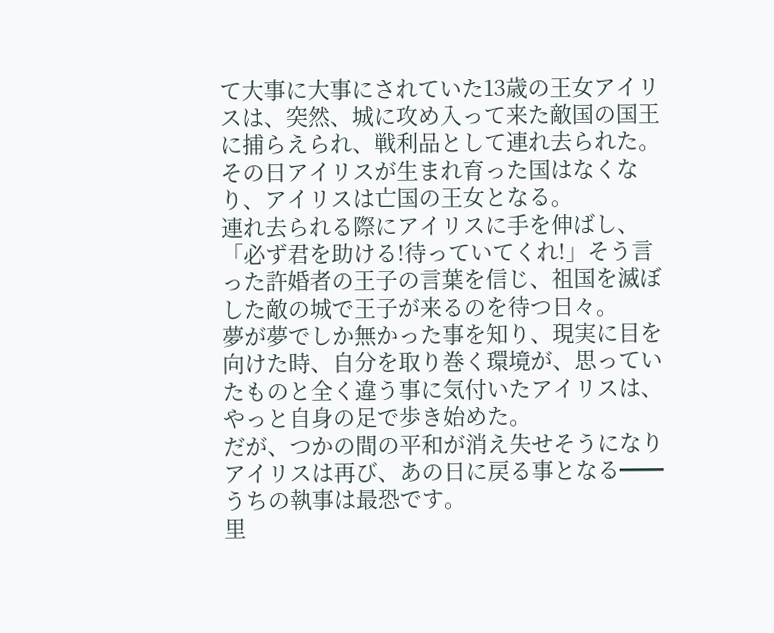て大事に大事にされていた13歳の王女アイリスは、突然、城に攻め入って来た敵国の国王に捕らえられ、戦利品として連れ去られた。
その日アイリスが生まれ育った国はなくなり、アイリスは亡国の王女となる。
連れ去られる際にアイリスに手を伸ばし、「必ず君を助ける!待っていてくれ!」そう言った許婚者の王子の言葉を信じ、祖国を滅ぼした敵の城で王子が来るのを待つ日々。
夢が夢でしか無かった事を知り、現実に目を向けた時、自分を取り巻く環境が、思っていたものと全く違う事に気付いたアイリスは、やっと自身の足で歩き始めた。
だが、つかの間の平和が消え失せそうになり
アイリスは再び、あの日に戻る事となる━━
うちの執事は最恐です。
里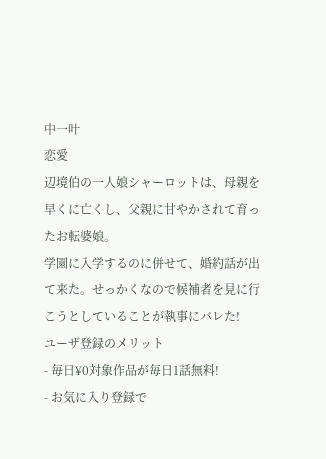中一叶
恋愛
辺境伯の一人娘シャーロットは、母親を早くに亡くし、父親に甘やかされて育ったお転婆娘。
学園に入学するのに併せて、婚約話が出て来た。せっかくなので候補者を見に行こうとしていることが執事にバレた!
ユーザ登録のメリット
- 毎日¥0対象作品が毎日1話無料!
- お気に入り登録で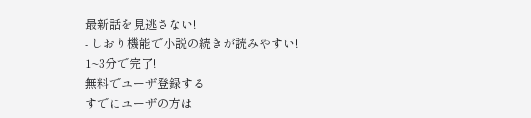最新話を見逃さない!
- しおり機能で小説の続きが読みやすい!
1~3分で完了!
無料でユーザ登録する
すでにユーザの方は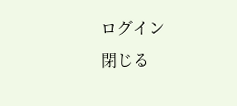ログイン
閉じる